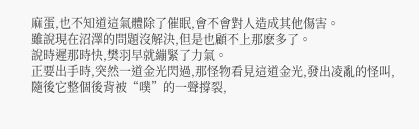麻蛋,也不知道這氣體除了催眠,會不會對人造成其他傷害。
雖說現在沼澤的問題沒解決,但是也顧不上那麽多了。
說時遲那時快,樊羽早就繃緊了力氣。
正要出手時,突然一道金光閃過,那怪物看見這道金光,發出凌亂的怪叫,隨後它整個後背被“噗”的一聲撐裂,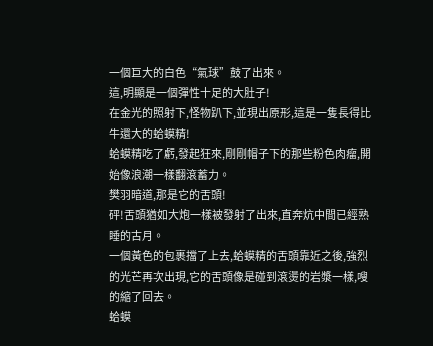一個巨大的白色“氣球”鼓了出來。
這,明顯是一個彈性十足的大肚子!
在金光的照射下,怪物趴下,並現出原形,這是一隻長得比牛還大的蛤蟆精!
蛤蟆精吃了虧,發起狂來,剛剛帽子下的那些粉色肉瘤,開始像浪潮一樣翻滾蓄力。
樊羽暗道,那是它的舌頭!
砰!舌頭猶如大炮一樣被發射了出來,直奔炕中間已經熟睡的古月。
一個黃色的包裹擋了上去,蛤蟆精的舌頭靠近之後,強烈的光芒再次出現,它的舌頭像是碰到滾燙的岩漿一樣,嗖的縮了回去。
蛤蟆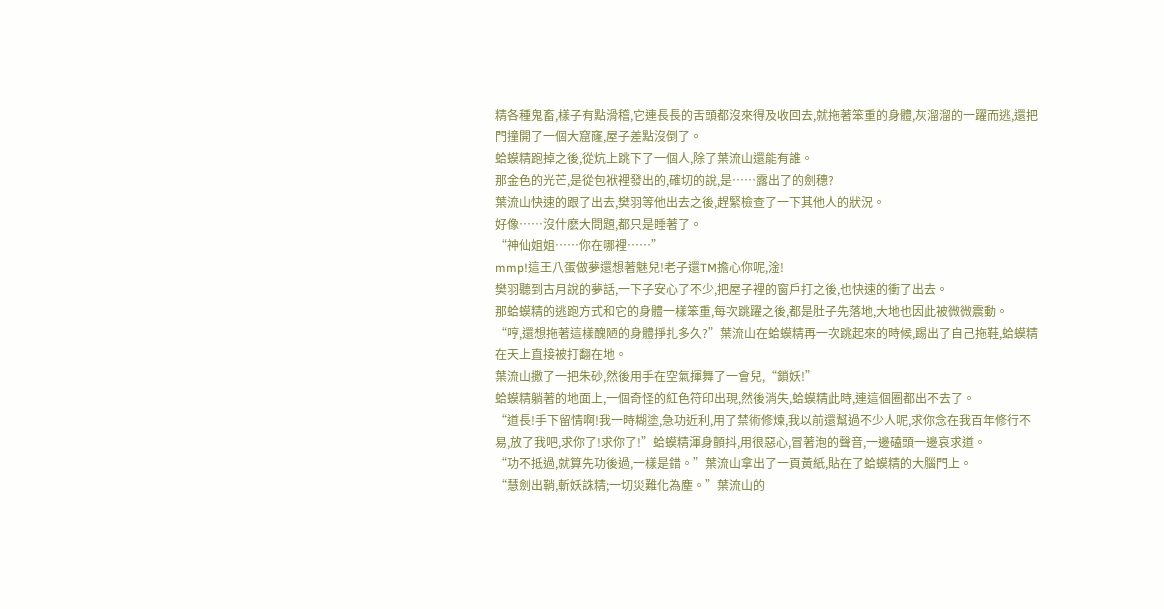精各種鬼畜,樣子有點滑稽,它連長長的舌頭都沒來得及收回去,就拖著笨重的身體,灰溜溜的一躍而逃,還把門撞開了一個大窟窿,屋子差點沒倒了。
蛤蟆精跑掉之後,從炕上跳下了一個人,除了葉流山還能有誰。
那金色的光芒,是從包袱裡發出的,確切的說,是……露出了的劍穗?
葉流山快速的跟了出去,樊羽等他出去之後,趕緊檢查了一下其他人的狀況。
好像……沒什麽大問題,都只是睡著了。
“神仙姐姐……你在哪裡……”
mmp!這王八蛋做夢還想著魅兒!老子還TM擔心你呢,淦!
樊羽聽到古月說的夢話,一下子安心了不少,把屋子裡的窗戶打之後,也快速的衝了出去。
那蛤蟆精的逃跑方式和它的身體一樣笨重,每次跳躍之後,都是肚子先落地,大地也因此被微微震動。
“哼,還想拖著這樣醜陋的身體掙扎多久?”葉流山在蛤蟆精再一次跳起來的時候,踢出了自己拖鞋,蛤蟆精在天上直接被打翻在地。
葉流山撒了一把朱砂,然後用手在空氣揮舞了一會兒,“鎖妖!”
蛤蟆精躺著的地面上,一個奇怪的紅色符印出現,然後消失,蛤蟆精此時,連這個圈都出不去了。
“道長!手下留情啊!我一時糊塗,急功近利,用了禁術修煉,我以前還幫過不少人呢,求你念在我百年修行不易,放了我吧,求你了!求你了!”蛤蟆精渾身顫抖,用很惡心,冒著泡的聲音,一邊磕頭一邊哀求道。
“功不抵過,就算先功後過,一樣是錯。”葉流山拿出了一頁黃紙,貼在了蛤蟆精的大腦門上。
“慧劍出鞘,斬妖誅精;一切災難化為塵。”葉流山的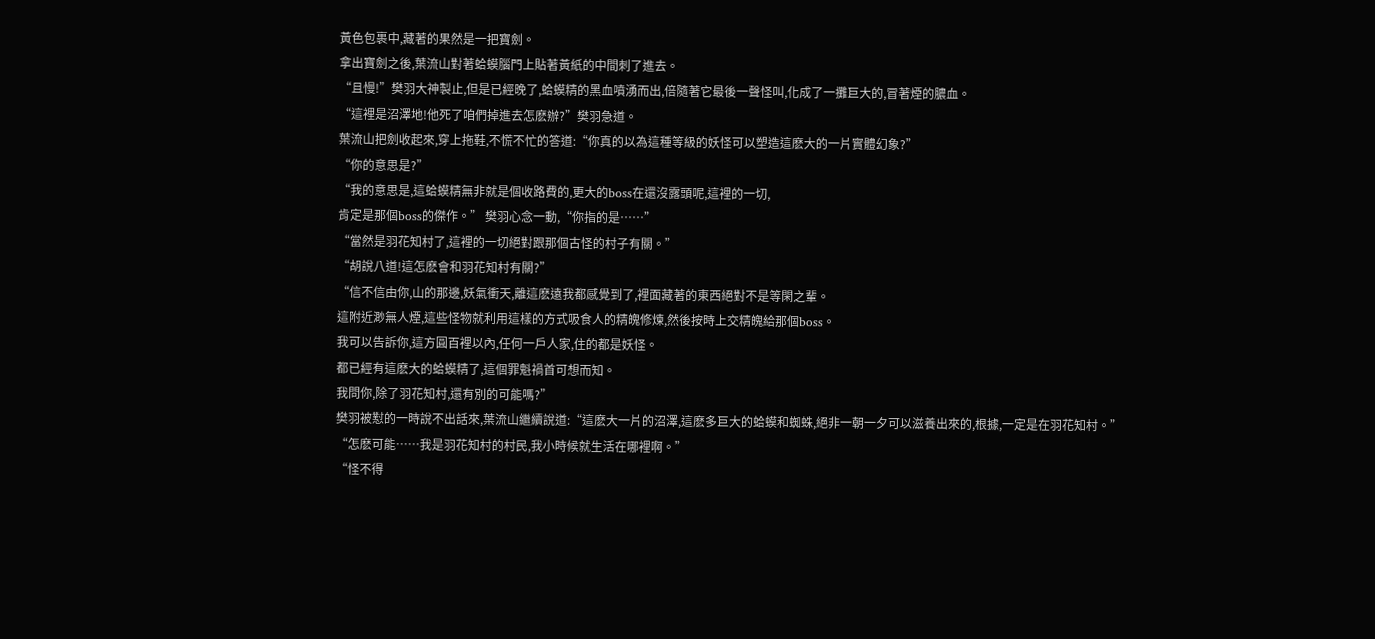黃色包裹中,藏著的果然是一把寶劍。
拿出寶劍之後,葉流山對著蛤蟆腦門上貼著黃紙的中間刺了進去。
“且慢!”樊羽大神製止,但是已經晚了,蛤蟆精的黑血噴湧而出,倍隨著它最後一聲怪叫,化成了一攤巨大的,冒著煙的膿血。
“這裡是沼澤地!他死了咱們掉進去怎麽辦?”樊羽急道。
葉流山把劍收起來,穿上拖鞋,不慌不忙的答道:“你真的以為這種等級的妖怪可以塑造這麽大的一片實體幻象?”
“你的意思是?”
“我的意思是,這蛤蟆精無非就是個收路費的,更大的boss在還沒露頭呢,這裡的一切,
肯定是那個boss的傑作。” 樊羽心念一動,“你指的是……”
“當然是羽花知村了,這裡的一切絕對跟那個古怪的村子有關。”
“胡說八道!這怎麽會和羽花知村有關?”
“信不信由你,山的那邊,妖氣衝天,離這麽遠我都感覺到了,裡面藏著的東西絕對不是等閑之輩。
這附近渺無人煙,這些怪物就利用這樣的方式吸食人的精魄修煉,然後按時上交精魄給那個boss。
我可以告訴你,這方圓百裡以內,任何一戶人家,住的都是妖怪。
都已經有這麽大的蛤蟆精了,這個罪魁禍首可想而知。
我問你,除了羽花知村,還有別的可能嗎?”
樊羽被懟的一時說不出話來,葉流山繼續說道:“這麽大一片的沼澤,這麽多巨大的蛤蟆和蜘蛛,絕非一朝一夕可以滋養出來的,根據,一定是在羽花知村。”
“怎麽可能……我是羽花知村的村民,我小時候就生活在哪裡啊。”
“怪不得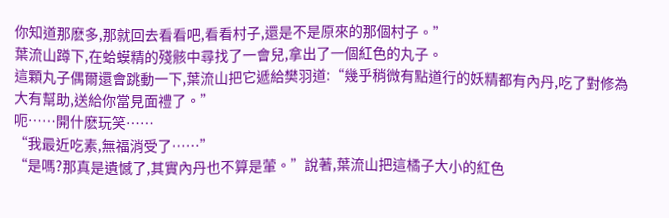你知道那麽多,那就回去看看吧,看看村子,還是不是原來的那個村子。”
葉流山蹲下,在蛤蟆精的殘骸中尋找了一會兒,拿出了一個紅色的丸子。
這顆丸子偶爾還會跳動一下,葉流山把它遞給樊羽道:“幾乎稍微有點道行的妖精都有內丹,吃了對修為大有幫助,送給你當見面禮了。”
呃……開什麽玩笑……
“我最近吃素,無福消受了……”
“是嗎?那真是遺憾了,其實內丹也不算是葷。”說著,葉流山把這橘子大小的紅色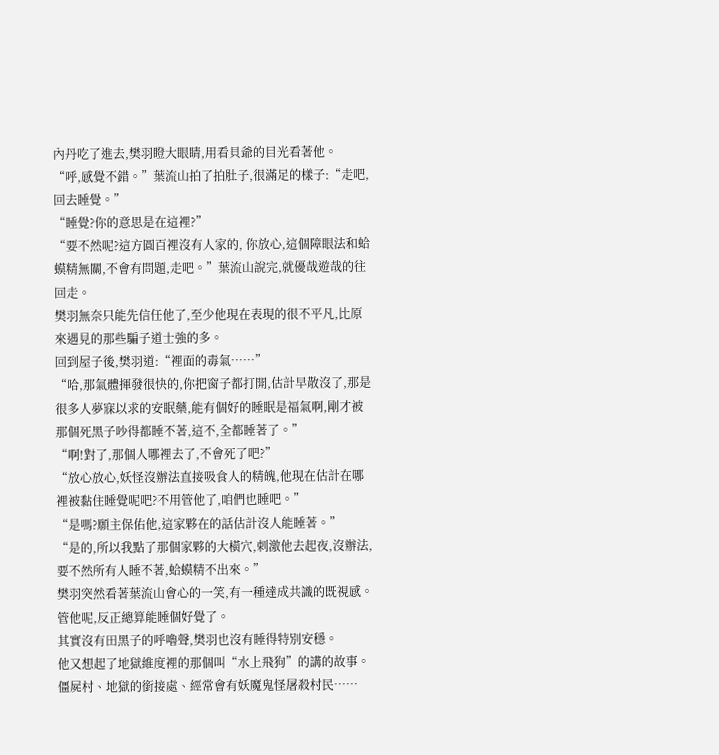內丹吃了進去,樊羽瞪大眼睛,用看貝爺的目光看著他。
“呼,感覺不錯。”葉流山拍了拍肚子,很滿足的樣子:“走吧,回去睡覺。”
“睡覺?你的意思是在這裡?”
“要不然呢?這方圓百裡沒有人家的, 你放心,這個障眼法和蛤蟆精無關,不會有問題,走吧。”葉流山說完,就優哉遊哉的往回走。
樊羽無奈只能先信任他了,至少他現在表現的很不平凡,比原來遇見的那些騙子道士強的多。
回到屋子後,樊羽道:“裡面的毒氣……”
“哈,那氣體揮發很快的,你把窗子都打開,估計早散沒了,那是很多人夢寐以求的安眠藥,能有個好的睡眠是福氣啊,剛才被那個死黑子吵得都睡不著,這不,全都睡著了。”
“啊!對了,那個人哪裡去了,不會死了吧?”
“放心放心,妖怪沒辦法直接吸食人的精魄,他現在估計在哪裡被黏住睡覺呢吧?不用管他了,咱們也睡吧。”
“是嗎?願主保佑他,這家夥在的話估計沒人能睡著。”
“是的,所以我點了那個家夥的大橫穴,刺激他去起夜,沒辦法,要不然所有人睡不著,蛤蟆精不出來。”
樊羽突然看著葉流山會心的一笑,有一種達成共識的既視感。
管他呢,反正總算能睡個好覺了。
其實沒有田黑子的呼嚕聲,樊羽也沒有睡得特別安穩。
他又想起了地獄維度裡的那個叫“水上飛狗”的講的故事。
僵屍村、地獄的銜接處、經常會有妖魔鬼怪屠殺村民……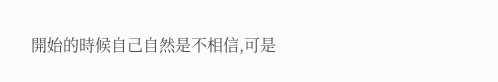開始的時候自己自然是不相信,可是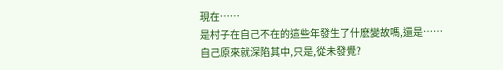現在……
是村子在自己不在的這些年發生了什麽變故嗎,還是……自己原來就深陷其中,只是,從未發覺?